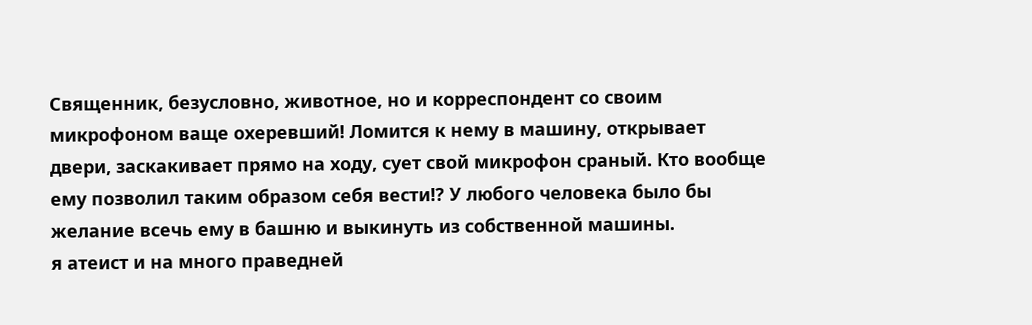Священник, безусловно, животное, но и корреспондент со своим микрофоном ваще охеревший! Ломится к нему в машину, открывает двери, заскакивает прямо на ходу, сует свой микрофон сраный. Кто вообще ему позволил таким образом себя вести!? У любого человека было бы желание всечь ему в башню и выкинуть из собственной машины.
я атеист и на много праведней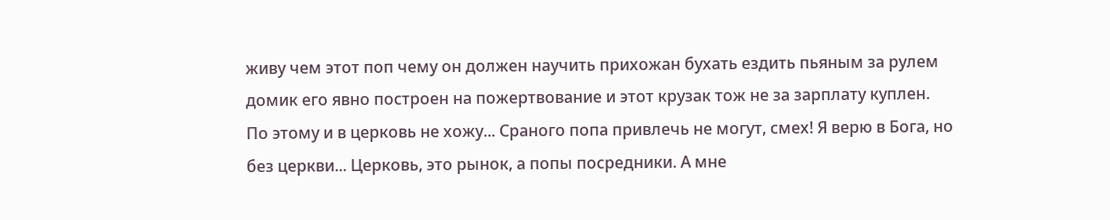живу чем этот поп чему он должен научить прихожан бухать ездить пьяным за рулем домик его явно построен на пожертвование и этот крузак тож не за зарплату куплен.
По этому и в церковь не хожу... Сраного попа привлечь не могут, смех! Я верю в Бога, но без церкви... Церковь, это рынок, а попы посредники. А мне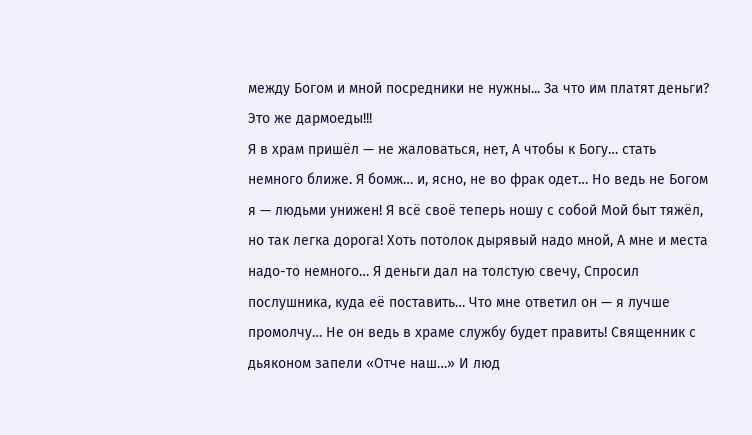между Богом и мной посредники не нужны... За что им платят деньги? Это же дармоеды!!!
Я в храм пришёл — не жаловаться, нет, А чтобы к Богу… стать немного ближе. Я бомж… и, ясно, не во фрак одет… Но ведь не Богом я — людьми унижен! Я всё своё теперь ношу с собой Мой быт тяжёл, но так легка дорога! Хоть потолок дырявый надо мной, А мне и места надо-то немного… Я деньги дал на толстую свечу, Спросил послушника, куда её поставить… Что мне ответил он — я лучше промолчу… Не он ведь в храме службу будет править! Священник с дьяконом запели «Отче наш…» И люд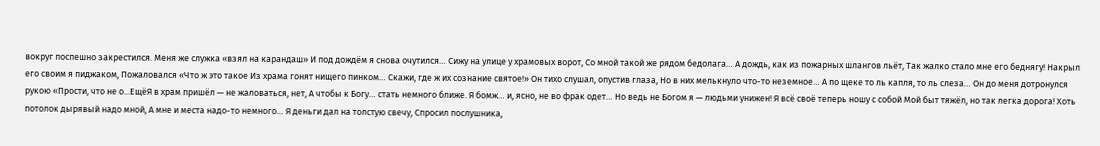вокруг поспешно закрестился. Меня же служка «взял на карандаш» И под дождём я снова очутился… Сижу на улице у храмовых ворот, Со мной такой же рядом бедолага… А дождь, как из пожарных шлангов льёт, Так жалко стало мне его беднягу! Накрыл его своим я пиджаком, Пожаловался «Что ж это такое Из храма гонят нищего пинком… Скажи, где ж их сознание святое!» Он тихо слушал, опустив глаза, Но в них мелькнуло что-то неземное… А по щеке то ль капля, то ль слеза… Он до меня дотронулся рукою «Прости, что не о...ЕщёЯ в храм пришёл — не жаловаться, нет, А чтобы к Богу… стать немного ближе. Я бомж… и, ясно, не во фрак одет… Но ведь не Богом я — людьми унижен! Я всё своё теперь ношу с собой Мой быт тяжёл, но так легка дорога! Хоть потолок дырявый надо мной, А мне и места надо-то немного… Я деньги дал на толстую свечу, Спросил послушника,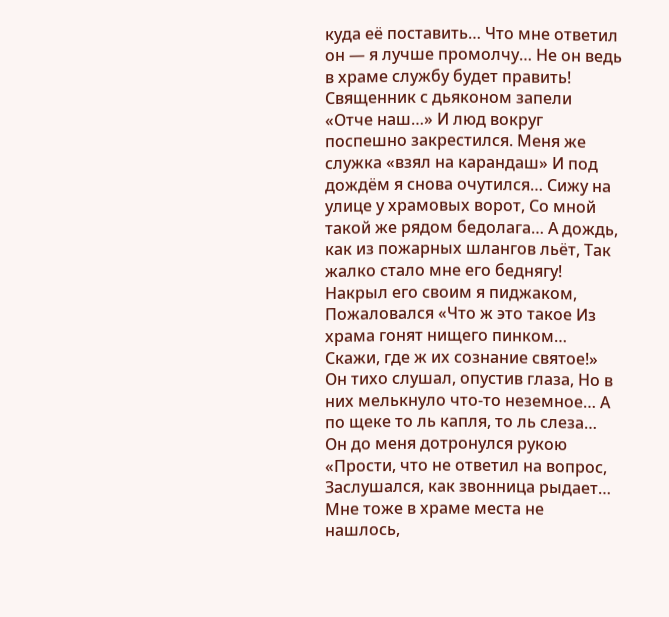куда её поставить… Что мне ответил он — я лучше промолчу… Не он ведь в храме службу будет править! Священник с дьяконом запели «Отче наш…» И люд вокруг поспешно закрестился. Меня же служка «взял на карандаш» И под дождём я снова очутился… Сижу на улице у храмовых ворот, Со мной такой же рядом бедолага… А дождь, как из пожарных шлангов льёт, Так жалко стало мне его беднягу! Накрыл его своим я пиджаком, Пожаловался «Что ж это такое Из храма гонят нищего пинком… Скажи, где ж их сознание святое!» Он тихо слушал, опустив глаза, Но в них мелькнуло что-то неземное… А по щеке то ль капля, то ль слеза… Он до меня дотронулся рукою «Прости, что не ответил на вопрос, Заслушался, как звонница рыдает… Мне тоже в храме места не нашлось,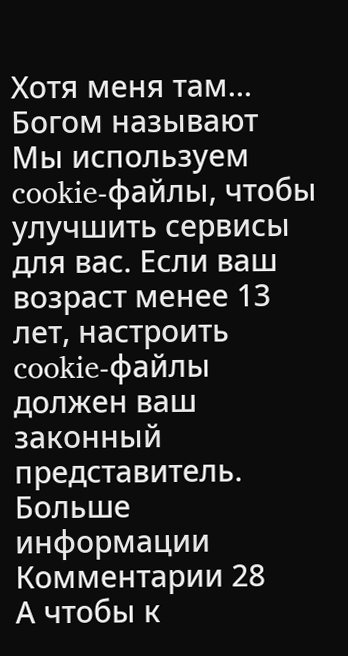Хотя меня там… Богом называют
Мы используем cookie-файлы, чтобы улучшить сервисы для вас. Если ваш возраст менее 13 лет, настроить cookie-файлы должен ваш законный представитель. Больше информации
Комментарии 28
А чтобы к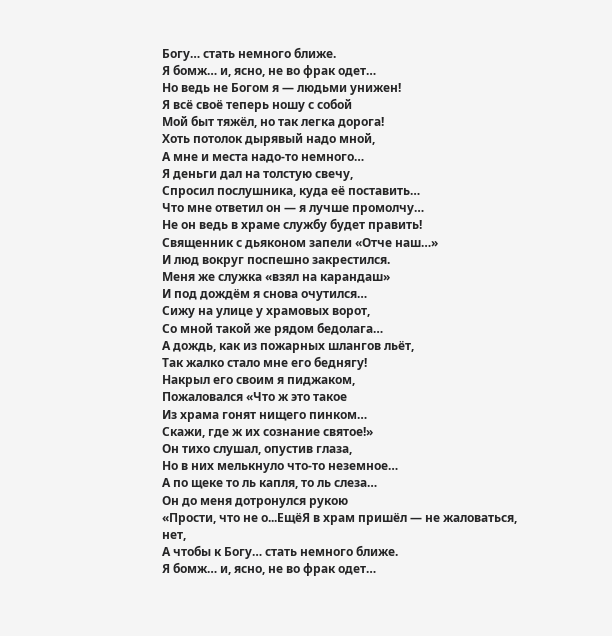Богу… стать немного ближе.
Я бомж… и, ясно, не во фрак одет…
Но ведь не Богом я — людьми унижен!
Я всё своё теперь ношу с собой
Мой быт тяжёл, но так легка дорога!
Хоть потолок дырявый надо мной,
А мне и места надо-то немного…
Я деньги дал на толстую свечу,
Спросил послушника, куда её поставить…
Что мне ответил он — я лучше промолчу…
Не он ведь в храме службу будет править!
Священник с дьяконом запели «Отче наш…»
И люд вокруг поспешно закрестился.
Меня же служка «взял на карандаш»
И под дождём я снова очутился…
Сижу на улице у храмовых ворот,
Со мной такой же рядом бедолага…
А дождь, как из пожарных шлангов льёт,
Так жалко стало мне его беднягу!
Накрыл его своим я пиджаком,
Пожаловался «Что ж это такое
Из храма гонят нищего пинком…
Скажи, где ж их сознание святое!»
Он тихо слушал, опустив глаза,
Но в них мелькнуло что-то неземное…
А по щеке то ль капля, то ль слеза…
Он до меня дотронулся рукою
«Прости, что не о...ЕщёЯ в храм пришёл — не жаловаться, нет,
А чтобы к Богу… стать немного ближе.
Я бомж… и, ясно, не во фрак одет…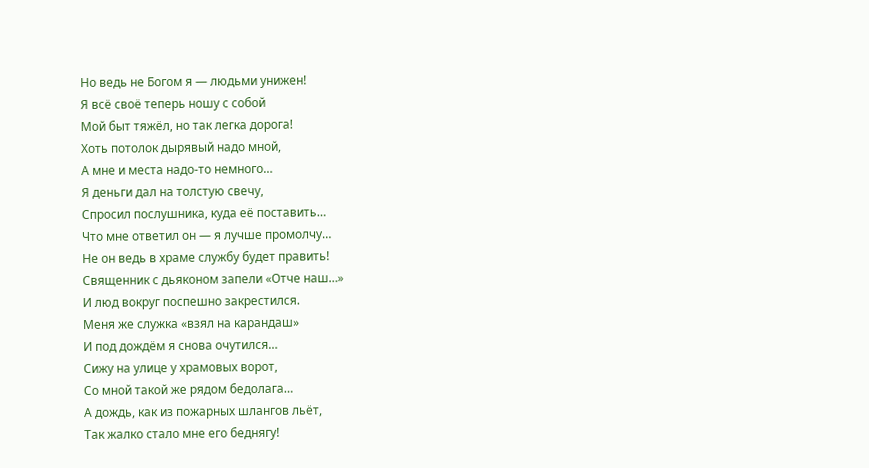Но ведь не Богом я — людьми унижен!
Я всё своё теперь ношу с собой
Мой быт тяжёл, но так легка дорога!
Хоть потолок дырявый надо мной,
А мне и места надо-то немного…
Я деньги дал на толстую свечу,
Спросил послушника, куда её поставить…
Что мне ответил он — я лучше промолчу…
Не он ведь в храме службу будет править!
Священник с дьяконом запели «Отче наш…»
И люд вокруг поспешно закрестился.
Меня же служка «взял на карандаш»
И под дождём я снова очутился…
Сижу на улице у храмовых ворот,
Со мной такой же рядом бедолага…
А дождь, как из пожарных шлангов льёт,
Так жалко стало мне его беднягу!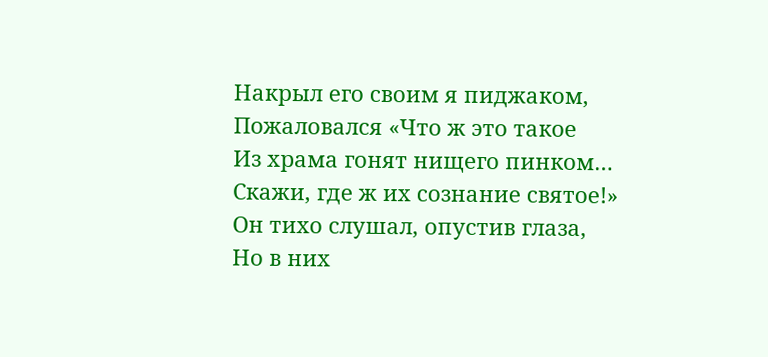Накрыл его своим я пиджаком,
Пожаловался «Что ж это такое
Из храма гонят нищего пинком…
Скажи, где ж их сознание святое!»
Он тихо слушал, опустив глаза,
Но в них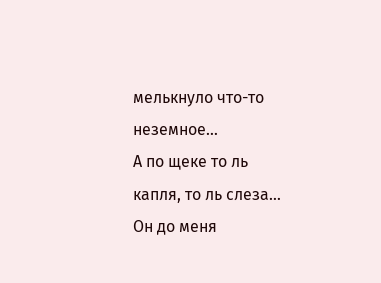мелькнуло что-то неземное…
А по щеке то ль капля, то ль слеза…
Он до меня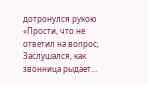дотронулся рукою
«Прости, что не ответил на вопрос,
Заслушался, как звонница рыдает…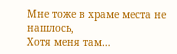Мне тоже в храме места не нашлось,
Хотя меня там…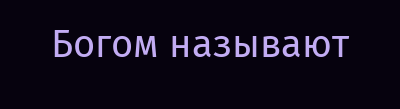Богом называют